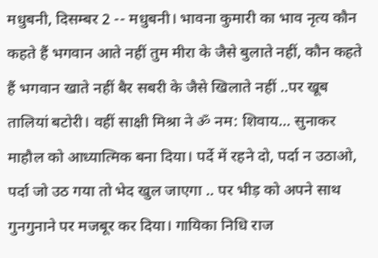मधुबनी, दिसम्बर 2 -- मधुबनी। भावना कुमारी का भाव नृत्य कौन कहते हैं भगवान आते नहीं तुम मीरा के जैसे बुलाते नहीं, कौन कहते हैं भगवान खाते नहीं बैर सबरी के जैसे खिलाते नहीं ..पर खूब तालियां बटोरी। वहीं साक्षी मिश्रा ने ॐ नम: शिवाय... सुनाकर माहौल को आध्यात्मिक बना दिया। पर्दे में रहने दो, पर्दा न उठाओ, पर्दा जो उठ गया तो भेद खुल जाएगा .. पर भीड़ को अपने साथ गुनगुनाने पर मजबूर कर दिया। गायिका निधि राज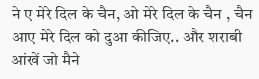ने ए मेरे दिल के चैन, ओ मेरे दिल के चैन , चैन आए मेरे दिल को दुआ कीजिए.. और शराबी आंखें जो मैने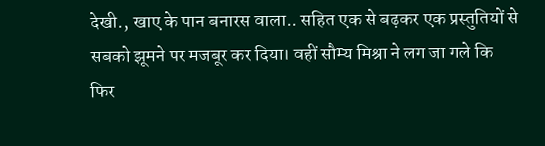देखी., खाए के पान बनारस वाला.. सहित एक से बढ़कर एक प्रस्तुतियों से सबको झूमने पर मजबूर कर दिया। वहीं सौम्य मिश्रा ने लग जा गले कि फिर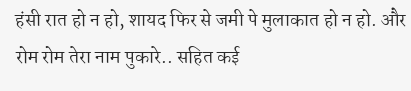हंसी रात हो न हो, शायद फिर से जमी पे मुलाकात हो न हो. और रोम रोम तेरा नाम पुकारे.. सहित कई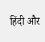हिंदी और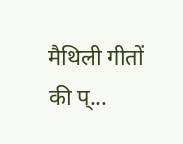मैथिली गीतों की प्...